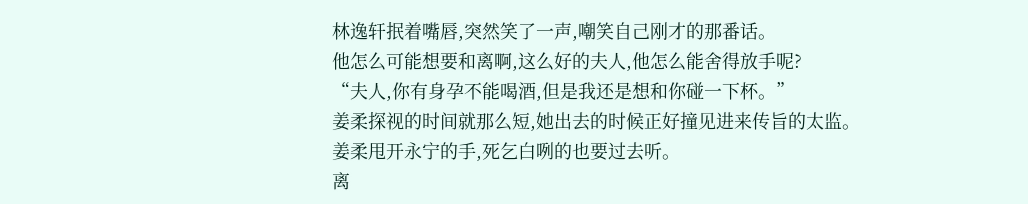林逸轩抿着嘴唇,突然笑了一声,嘲笑自己刚才的那番话。
他怎么可能想要和离啊,这么好的夫人,他怎么能舍得放手呢?
“夫人,你有身孕不能喝酒,但是我还是想和你碰一下杯。”
姜柔探视的时间就那么短,她出去的时候正好撞见进来传旨的太监。
姜柔甩开永宁的手,死乞白咧的也要过去听。
离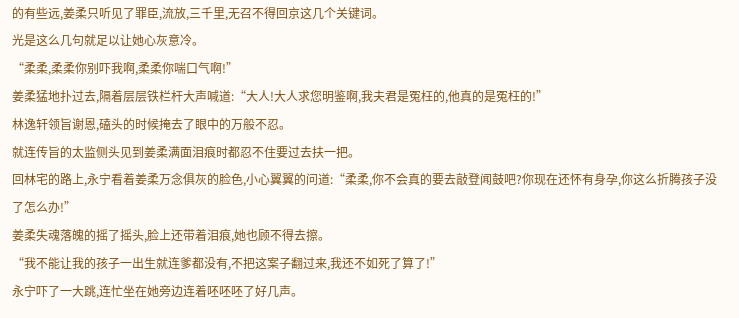的有些远,姜柔只听见了罪臣,流放,三千里,无召不得回京这几个关键词。
光是这么几句就足以让她心灰意冷。
“柔柔,柔柔你别吓我啊,柔柔你喘口气啊!”
姜柔猛地扑过去,隔着层层铁栏杆大声喊道:“大人!大人求您明鉴啊,我夫君是冤枉的,他真的是冤枉的!”
林逸轩领旨谢恩,磕头的时候掩去了眼中的万般不忍。
就连传旨的太监侧头见到姜柔满面泪痕时都忍不住要过去扶一把。
回林宅的路上,永宁看着姜柔万念俱灰的脸色,小心翼翼的问道:“柔柔,你不会真的要去敲登闻鼓吧?你现在还怀有身孕,你这么折腾孩子没了怎么办!”
姜柔失魂落魄的摇了摇头,脸上还带着泪痕,她也顾不得去擦。
“我不能让我的孩子一出生就连爹都没有,不把这案子翻过来,我还不如死了算了!”
永宁吓了一大跳,连忙坐在她旁边连着呸呸呸了好几声。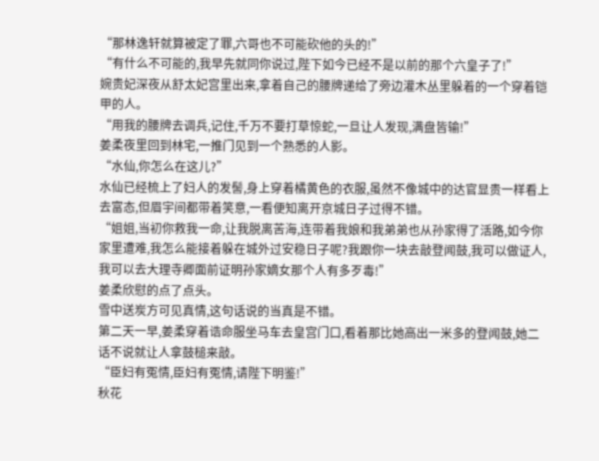“那林逸轩就算被定了罪,六哥也不可能砍他的头的!”
“有什么不可能的,我早先就同你说过,陛下如今已经不是以前的那个六皇子了!”
婉贵妃深夜从舒太妃宫里出来,拿着自己的腰牌递给了旁边灌木丛里躲着的一个穿着铠甲的人。
“用我的腰牌去调兵,记住,千万不要打草惊蛇,一旦让人发现,满盘皆输!”
姜柔夜里回到林宅,一推门见到一个熟悉的人影。
“水仙,你怎么在这儿?”
水仙已经梳上了妇人的发髻,身上穿着橘黄色的衣服,虽然不像城中的达官显贵一样看上去富态,但眉宇间都带着笑意,一看便知离开京城日子过得不错。
“姐姐,当初你救我一命,让我脱离苦海,连带着我娘和我弟弟也从孙家得了活路,如今你家里遭难,我怎么能接着躲在城外过安稳日子呢?我跟你一块去敲登闻鼓,我可以做证人,我可以去大理寺卿面前证明孙家嫡女那个人有多歹毒!”
姜柔欣慰的点了点头。
雪中送炭方可见真情,这句话说的当真是不错。
第二天一早,姜柔穿着诰命服坐马车去皇宫门口,看着那比她高出一米多的登闻鼓,她二话不说就让人拿鼓槌来敲。
“臣妇有冤情,臣妇有冤情,请陛下明鉴!”
秋花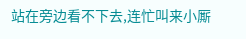站在旁边看不下去,连忙叫来小厮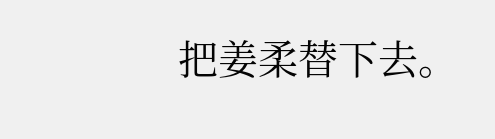把姜柔替下去。